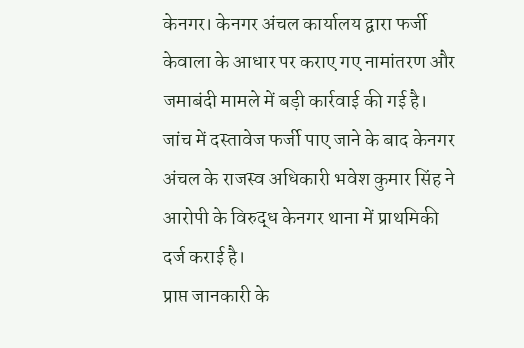केनगर। केनगर अंचल कार्यालय द्वारा फर्जी केवाला के आधार पर कराए गए नामांतरण और जमाबंदी मामले में बड़ी कार्रवाई की गई है। जांच में दस्तावेज फर्जी पाए जाने के बाद केनगर अंचल के राजस्व अधिकारी भवेश कुमार सिंह ने आरोपी के विरुद्ध केनगर थाना में प्राथमिकी दर्ज कराई है।
प्राप्त जानकारी के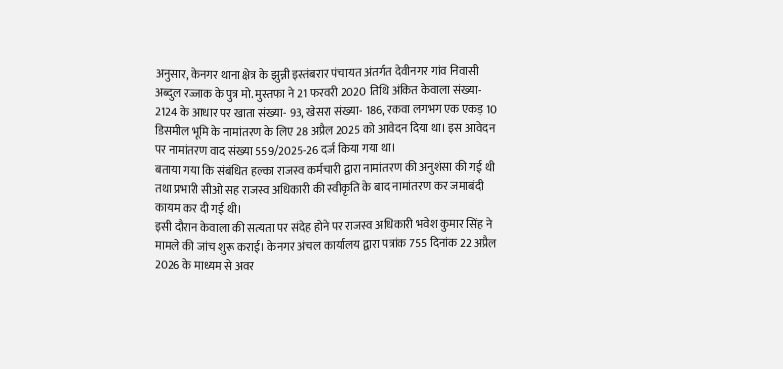अनुसार, केनगर थाना क्षेत्र के झुन्नी इस्तंबरार पंचायत अंतर्गत देवीनगर गांव निवासी अब्दुल रज्जाक के पुत्र मो. मुस्तफा ने 21 फरवरी 2020 तिथि अंकित केवाला संख्या- 2124 के आधार पर खाता संख्या- 93, खेसरा संख्या- 186, रकवा लगभग एक एकड़ 10 डिसमील भूमि के नामांतरण के लिए 28 अप्रैल 2025 को आवेदन दिया था। इस आवेदन पर नामांतरण वाद संख्या 559/2025-26 दर्ज किया गया था।
बताया गया कि संबंधित हल्का राजस्व कर्मचारी द्वारा नामांतरण की अनुशंसा की गई थी तथा प्रभारी सीओ सह राजस्व अधिकारी की स्वीकृति के बाद नामांतरण कर जमाबंदी कायम कर दी गई थी।
इसी दौरान केवाला की सत्यता पर संदेह होने पर राजस्व अधिकारी भवेश कुमार सिंह ने मामले की जांच शुरू कराई। केनगर अंचल कार्यालय द्वारा पत्रांक 755 दिनांक 22 अप्रैल 2026 के माध्यम से अवर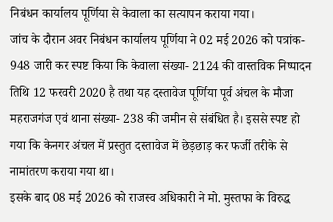निबंधन कार्यालय पूर्णिया से केवाला का सत्यापन कराया गया।
जांच के दौरान अवर निबंधन कार्यालय पूर्णिया ने 02 मई 2026 को पत्रांक- 948 जारी कर स्पष्ट किया कि केवाला संख्या- 2124 की वास्तविक निष्पादन तिथि 12 फरवरी 2020 है तथा यह दस्तावेज पूर्णिया पूर्व अंचल के मौजा महराजगंज एवं थाना संख्या- 238 की जमीन से संबंधित है। इससे स्पष्ट हो गया कि केनगर अंचल में प्रस्तुत दस्तावेज में छेड़छाड़ कर फर्जी तरीके से नामांतरण कराया गया था।
इसके बाद 08 मई 2026 को राजस्व अधिकारी ने मो. मुस्तफा के विरुद्ध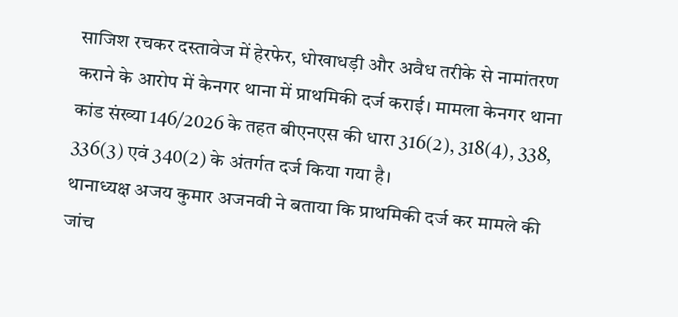साजिश रचकर दस्तावेज में हेरफेर, धोखाधड़ी और अवैध तरीके से नामांतरण कराने के आरोप में केनगर थाना में प्राथमिकी दर्ज कराई। मामला केनगर थाना कांड संख्या 146/2026 के तहत बीएनएस की धारा 316(2), 318(4), 338, 336(3) एवं 340(2) के अंतर्गत दर्ज किया गया है।
थानाध्यक्ष अजय कुमार अजनवी ने बताया कि प्राथमिकी दर्ज कर मामले की जांच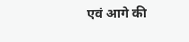एवं आगे की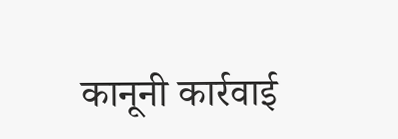कानूनी कार्रवाई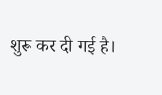शुरू कर दी गई है।